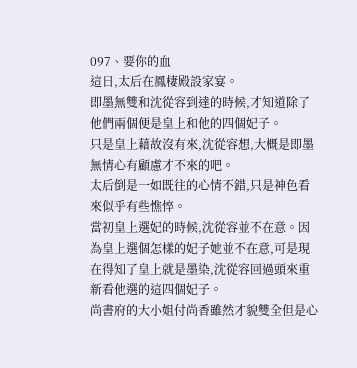097、要你的血
這日,太后在鳳棲殿設家宴。
即墨無雙和沈從容到達的時候,才知道除了他們兩個便是皇上和他的四個妃子。
只是皇上藉故沒有來,沈從容想,大概是即墨無情心有顧慮才不來的吧。
太后倒是一如既往的心情不錯,只是神色看來似乎有些憔悴。
當初皇上選妃的時候,沈從容並不在意。因為皇上選個怎樣的妃子她並不在意,可是現在得知了皇上就是墨染,沈從容回過頭來重新看他選的這四個妃子。
尚書府的大小姐付尚香雖然才貌雙全但是心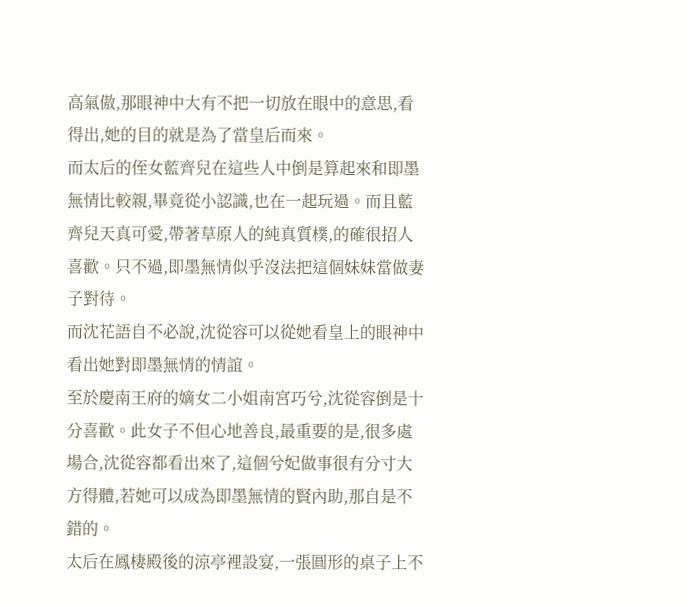高氣傲,那眼神中大有不把一切放在眼中的意思,看得出,她的目的就是為了當皇后而來。
而太后的侄女藍齊兒在這些人中倒是算起來和即墨無情比較親,畢竟從小認識,也在一起玩過。而且藍齊兒天真可愛,帶著草原人的純真質樸,的確很招人喜歡。只不過,即墨無情似乎沒法把這個妹妹當做妻子對待。
而沈花語自不必說,沈從容可以從她看皇上的眼神中看出她對即墨無情的情誼。
至於慶南王府的嫡女二小姐南宮巧兮,沈從容倒是十分喜歡。此女子不但心地善良,最重要的是,很多處場合,沈從容都看出來了,這個兮妃做事很有分寸大方得體,若她可以成為即墨無情的賢內助,那自是不錯的。
太后在鳳棲殿後的涼亭裡設宴,一張圓形的桌子上不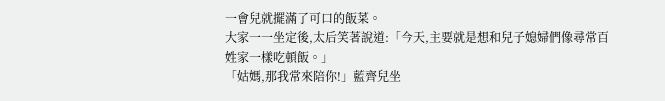一會兒就擺滿了可口的飯菜。
大家一一坐定後,太后笑著說道:「今天,主要就是想和兒子媳婦們像尋常百姓家一樣吃頓飯。」
「姑媽,那我常來陪你!」藍齊兒坐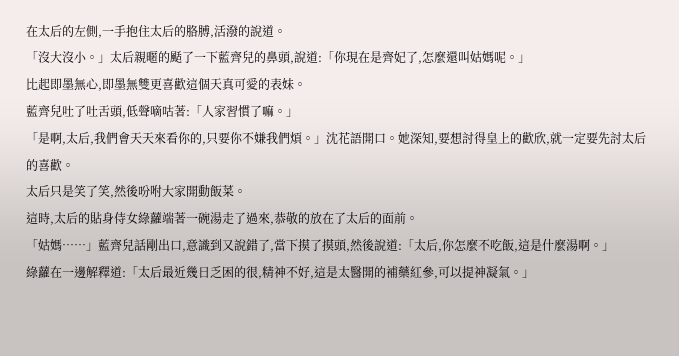在太后的左側,一手抱住太后的胳膊,活潑的說道。
「沒大沒小。」太后親暱的颳了一下藍齊兒的鼻頭,說道:「你現在是齊妃了,怎麼還叫姑媽呢。」
比起即墨無心,即墨無雙更喜歡這個天真可愛的表妹。
藍齊兒吐了吐舌頭,低聲嘀咕著:「人家習慣了嘛。」
「是啊,太后,我們會天天來看你的,只要你不嫌我們煩。」沈花語開口。她深知,要想討得皇上的歡欣,就一定要先討太后的喜歡。
太后只是笑了笑,然後吩咐大家開動飯菜。
這時,太后的貼身侍女綠蘿端著一碗湯走了過來,恭敬的放在了太后的面前。
「姑媽……」藍齊兒話剛出口,意識到又說錯了,當下摸了摸頭,然後說道:「太后,你怎麼不吃飯,這是什麼湯啊。」
綠蘿在一邊解釋道:「太后最近幾日乏困的很,精神不好,這是太醫開的補藥紅參,可以提神凝氣。」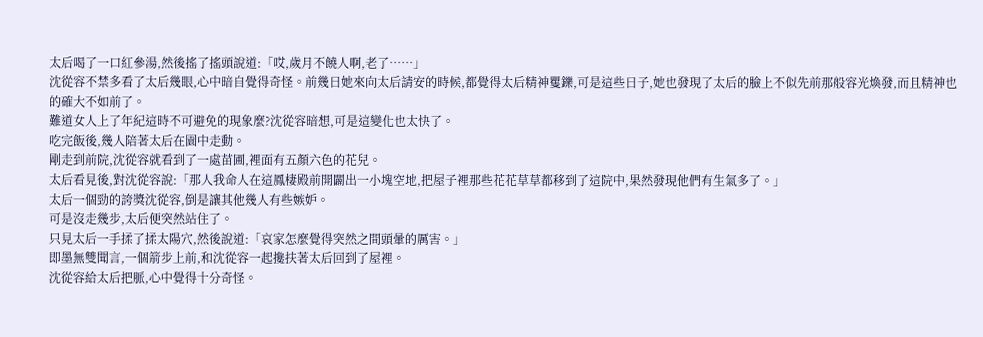太后喝了一口紅參湯,然後搖了搖頭說道:「哎,歲月不饒人啊,老了……」
沈從容不禁多看了太后幾眼,心中暗自覺得奇怪。前幾日她來向太后請安的時候,都覺得太后精神矍鑠,可是這些日子,她也發現了太后的臉上不似先前那般容光煥發,而且精神也的確大不如前了。
難道女人上了年紀這時不可避免的現象麼?沈從容暗想,可是這變化也太快了。
吃完飯後,幾人陪著太后在園中走動。
剛走到前院,沈從容就看到了一處苗圃,裡面有五顏六色的花兒。
太后看見後,對沈從容說:「那人我命人在這鳳棲殿前開闢出一小塊空地,把屋子裡那些花花草草都移到了這院中,果然發現他們有生氣多了。」
太后一個勁的誇獎沈從容,倒是讓其他幾人有些嫉妒。
可是沒走幾步,太后便突然站住了。
只見太后一手揉了揉太陽穴,然後說道:「哀家怎麼覺得突然之間頭暈的厲害。」
即墨無雙聞言,一個箭步上前,和沈從容一起攙扶著太后回到了屋裡。
沈從容給太后把脈,心中覺得十分奇怪。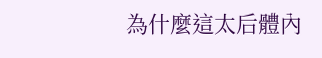為什麼這太后體內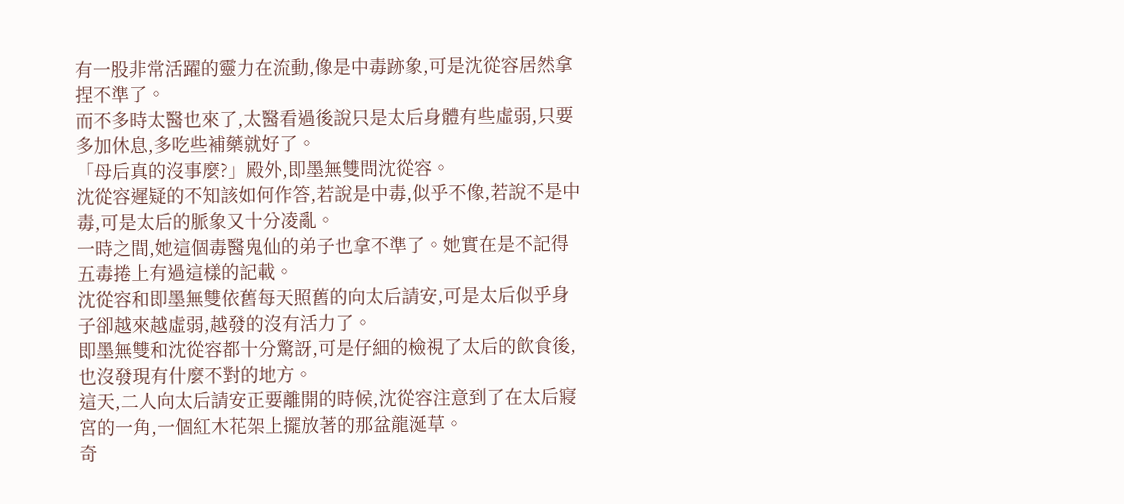有一股非常活躍的靈力在流動,像是中毒跡象,可是沈從容居然拿捏不準了。
而不多時太醫也來了,太醫看過後說只是太后身體有些虛弱,只要多加休息,多吃些補藥就好了。
「母后真的沒事麼?」殿外,即墨無雙問沈從容。
沈從容遲疑的不知該如何作答,若說是中毒,似乎不像,若說不是中毒,可是太后的脈象又十分凌亂。
一時之間,她這個毒醫鬼仙的弟子也拿不準了。她實在是不記得五毒捲上有過這樣的記載。
沈從容和即墨無雙依舊每天照舊的向太后請安,可是太后似乎身子卻越來越虛弱,越發的沒有活力了。
即墨無雙和沈從容都十分驚訝,可是仔細的檢視了太后的飲食後,也沒發現有什麼不對的地方。
這天,二人向太后請安正要離開的時候,沈從容注意到了在太后寢宮的一角,一個紅木花架上擺放著的那盆龍涎草。
奇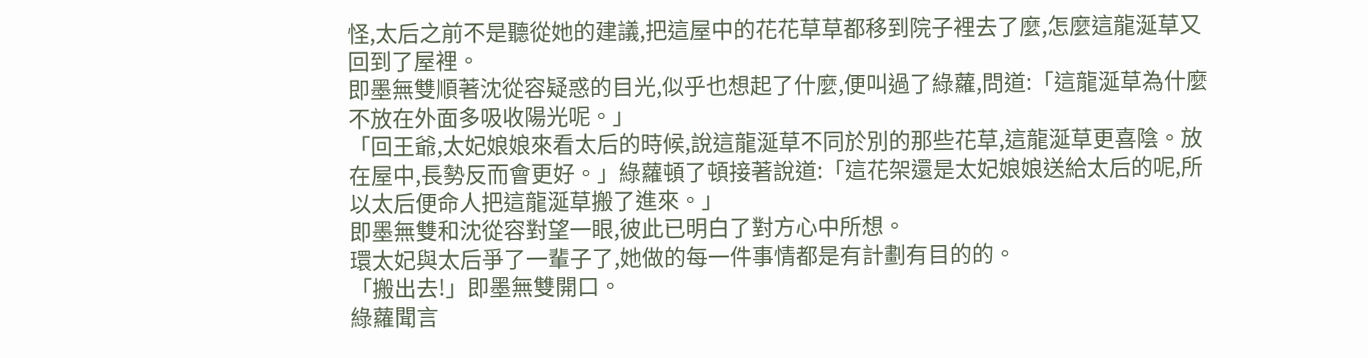怪,太后之前不是聽從她的建議,把這屋中的花花草草都移到院子裡去了麼,怎麼這龍涎草又回到了屋裡。
即墨無雙順著沈從容疑惑的目光,似乎也想起了什麼,便叫過了綠蘿,問道:「這龍涎草為什麼不放在外面多吸收陽光呢。」
「回王爺,太妃娘娘來看太后的時候,說這龍涎草不同於別的那些花草,這龍涎草更喜陰。放在屋中,長勢反而會更好。」綠蘿頓了頓接著說道:「這花架還是太妃娘娘送給太后的呢,所以太后便命人把這龍涎草搬了進來。」
即墨無雙和沈從容對望一眼,彼此已明白了對方心中所想。
環太妃與太后爭了一輩子了,她做的每一件事情都是有計劃有目的的。
「搬出去!」即墨無雙開口。
綠蘿聞言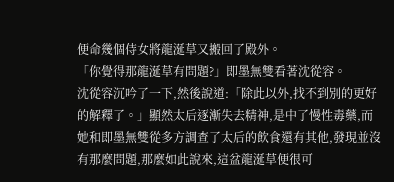便命幾個侍女將龍涎草又搬回了殿外。
「你覺得那龍涎草有問題?」即墨無雙看著沈從容。
沈從容沉吟了一下,然後說道:「除此以外,找不到別的更好的解釋了。」顯然太后逐漸失去精神,是中了慢性毒藥,而她和即墨無雙從多方調查了太后的飲食還有其他,發現並沒有那麼問題,那麼如此說來,這盆龍涎草便很可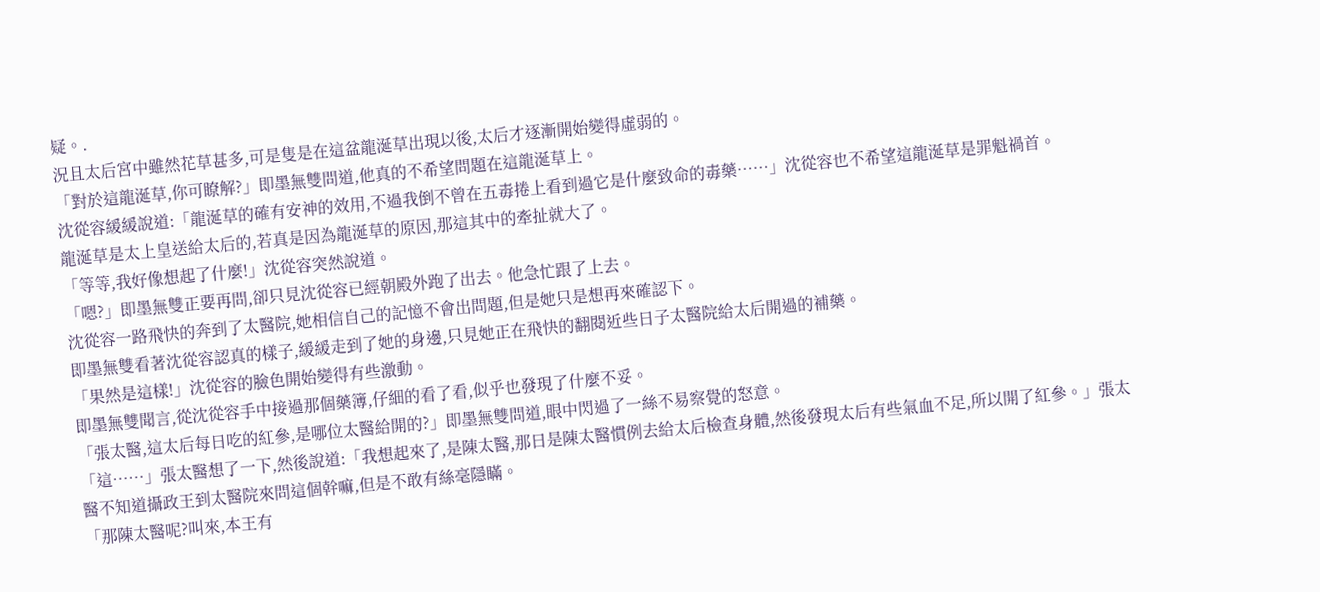疑。.
況且太后宮中雖然花草甚多,可是隻是在這盆龍涎草出現以後,太后才逐漸開始變得虛弱的。
「對於這龍涎草,你可瞭解?」即墨無雙問道,他真的不希望問題在這龍涎草上。
沈從容緩緩說道:「龍涎草的確有安神的效用,不過我倒不曾在五毒捲上看到過它是什麼致命的毒藥……」沈從容也不希望這龍涎草是罪魁禍首。
龍涎草是太上皇送給太后的,若真是因為龍涎草的原因,那這其中的牽扯就大了。
「等等,我好像想起了什麼!」沈從容突然說道。
「嗯?」即墨無雙正要再問,卻只見沈從容已經朝殿外跑了出去。他急忙跟了上去。
沈從容一路飛快的奔到了太醫院,她相信自己的記憶不會出問題,但是她只是想再來確認下。
即墨無雙看著沈從容認真的樣子,緩緩走到了她的身邊,只見她正在飛快的翻閱近些日子太醫院給太后開過的補藥。
「果然是這樣!」沈從容的臉色開始變得有些激動。
即墨無雙聞言,從沈從容手中接過那個藥簿,仔細的看了看,似乎也發現了什麼不妥。
「張太醫,這太后每日吃的紅參,是哪位太醫給開的?」即墨無雙問道,眼中閃過了一絲不易察覺的怒意。
「這……」張太醫想了一下,然後說道:「我想起來了,是陳太醫,那日是陳太醫慣例去給太后檢查身體,然後發現太后有些氣血不足,所以開了紅參。」張太醫不知道攝政王到太醫院來問這個幹嘛,但是不敢有絲毫隱瞞。
「那陳太醫呢?叫來,本王有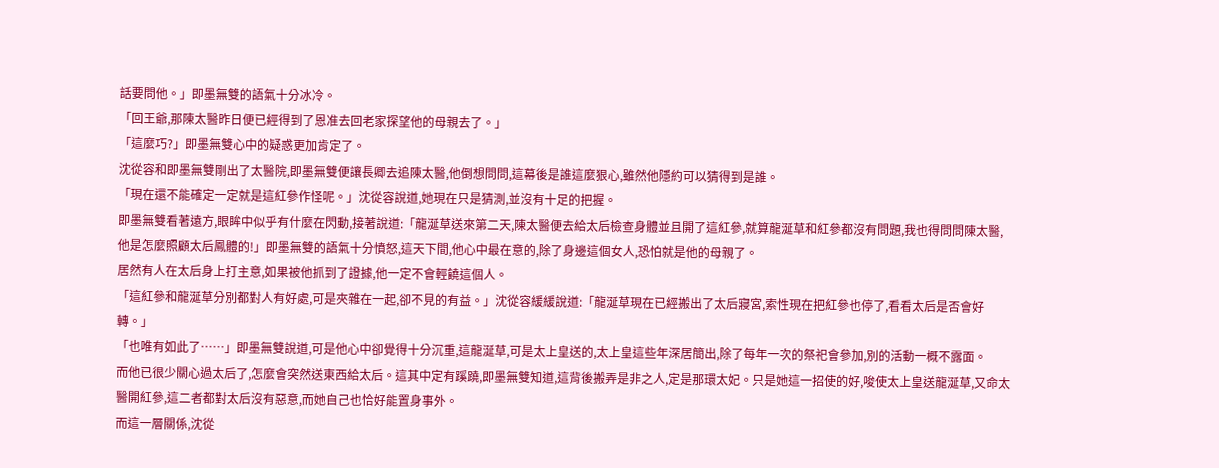話要問他。」即墨無雙的語氣十分冰冷。
「回王爺,那陳太醫昨日便已經得到了恩准去回老家探望他的母親去了。」
「這麼巧?」即墨無雙心中的疑惑更加肯定了。
沈從容和即墨無雙剛出了太醫院,即墨無雙便讓長卿去追陳太醫,他倒想問問,這幕後是誰這麼狠心,雖然他隱約可以猜得到是誰。
「現在還不能確定一定就是這紅參作怪呢。」沈從容說道,她現在只是猜測,並沒有十足的把握。
即墨無雙看著遠方,眼眸中似乎有什麼在閃動,接著說道:「龍涎草送來第二天,陳太醫便去給太后檢查身體並且開了這紅參,就算龍涎草和紅參都沒有問題,我也得問問陳太醫,他是怎麼照顧太后鳳體的!」即墨無雙的語氣十分憤怒,這天下間,他心中最在意的,除了身邊這個女人,恐怕就是他的母親了。
居然有人在太后身上打主意,如果被他抓到了證據,他一定不會輕饒這個人。
「這紅參和龍涎草分別都對人有好處,可是夾雜在一起,卻不見的有益。」沈從容緩緩說道:「龍涎草現在已經搬出了太后寢宮,索性現在把紅參也停了,看看太后是否會好轉。」
「也唯有如此了……」即墨無雙說道,可是他心中卻覺得十分沉重,這龍涎草,可是太上皇送的,太上皇這些年深居簡出,除了每年一次的祭祀會參加,別的活動一概不露面。
而他已很少關心過太后了,怎麼會突然送東西給太后。這其中定有蹊蹺,即墨無雙知道,這背後搬弄是非之人,定是那環太妃。只是她這一招使的好,唆使太上皇送龍涎草,又命太醫開紅參,這二者都對太后沒有惡意,而她自己也恰好能置身事外。
而這一層關係,沈從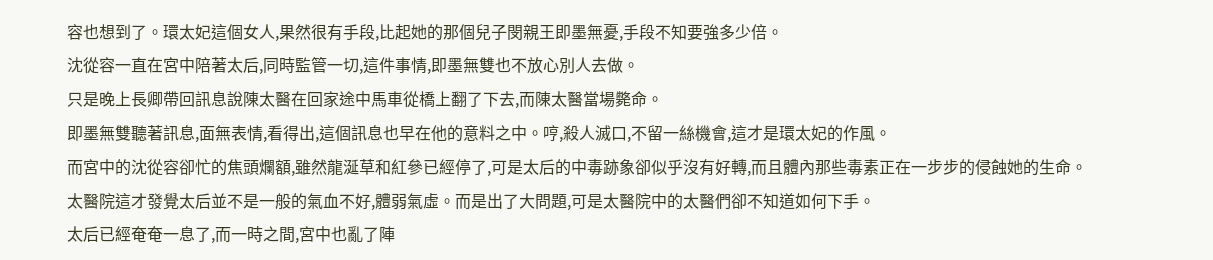容也想到了。環太妃這個女人,果然很有手段,比起她的那個兒子閔親王即墨無憂,手段不知要強多少倍。
沈從容一直在宮中陪著太后,同時監管一切,這件事情,即墨無雙也不放心別人去做。
只是晚上長卿帶回訊息說陳太醫在回家途中馬車從橋上翻了下去,而陳太醫當場斃命。
即墨無雙聽著訊息,面無表情,看得出,這個訊息也早在他的意料之中。哼,殺人滅口,不留一絲機會,這才是環太妃的作風。
而宮中的沈從容卻忙的焦頭爛額,雖然龍涎草和紅參已經停了,可是太后的中毒跡象卻似乎沒有好轉,而且體內那些毒素正在一步步的侵蝕她的生命。
太醫院這才發覺太后並不是一般的氣血不好,體弱氣虛。而是出了大問題,可是太醫院中的太醫們卻不知道如何下手。
太后已經奄奄一息了,而一時之間,宮中也亂了陣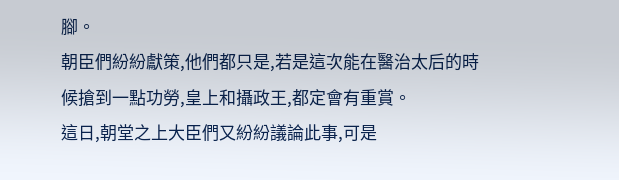腳。
朝臣們紛紛獻策,他們都只是,若是這次能在醫治太后的時候搶到一點功勞,皇上和攝政王,都定會有重賞。
這日,朝堂之上大臣們又紛紛議論此事,可是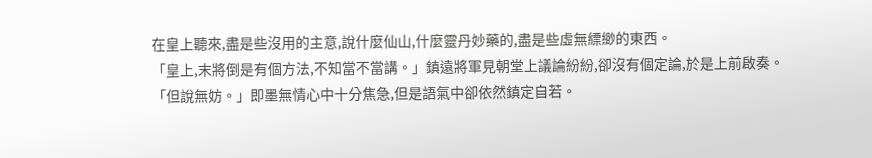在皇上聽來,盡是些沒用的主意,說什麼仙山,什麼靈丹妙藥的,盡是些虛無縹緲的東西。
「皇上,末將倒是有個方法,不知當不當講。」鎮遠將軍見朝堂上議論紛紛,卻沒有個定論,於是上前啟奏。
「但說無妨。」即墨無情心中十分焦急,但是語氣中卻依然鎮定自若。